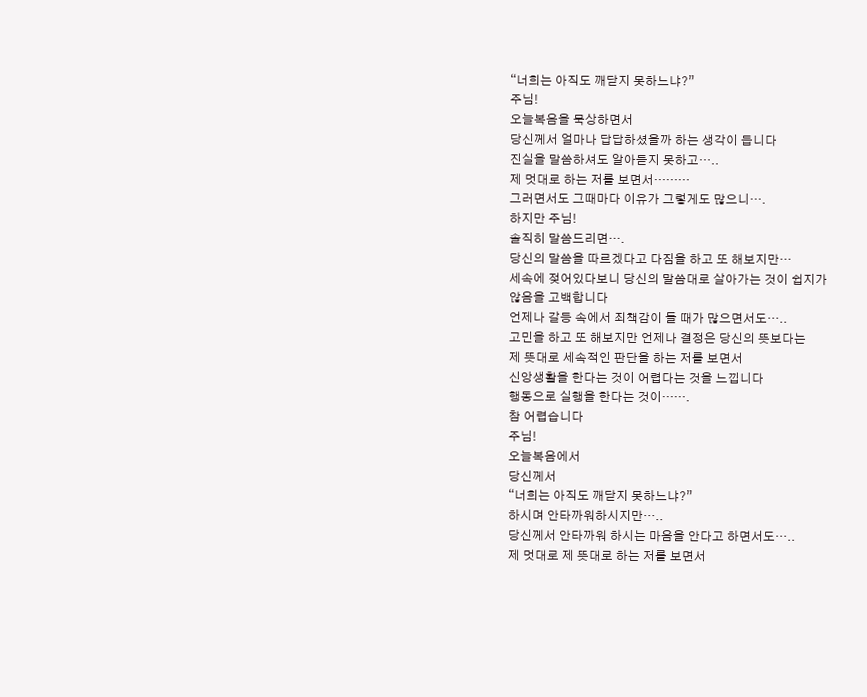“너희는 아직도 깨닫지 못하느냐?”
주님!
오늘복음을 묵상하면서
당신께서 얼마나 답답하셨을까 하는 생각이 듭니다
진실을 말씀하셔도 알아듣지 못하고…..
제 멋대로 하는 저를 보면서………
그러면서도 그때마다 이유가 그렇게도 많으니….
하지만 주님!
솔직히 말씀드리면….
당신의 말씀을 따르겠다고 다짐을 하고 또 해보지만…
세속에 젖어있다보니 당신의 말씀대로 살아가는 것이 쉽지가
않음을 고백합니다
언제나 갈등 속에서 죄책감이 들 때가 많으면서도…..
고민을 하고 또 해보지만 언제나 결정은 당신의 뜻보다는
제 뜻대로 세속적인 판단을 하는 저를 보면서
신앙생활을 한다는 것이 어렵다는 것을 느낍니다
행동으로 실행을 한다는 것이…….
참 어렵습니다
주님!
오늘복음에서
당신께서
“너희는 아직도 깨닫지 못하느냐?”
하시며 안타까워하시지만…..
당신께서 안타까워 하시는 마음을 안다고 하면서도…..
제 멋대로 제 뜻대로 하는 저를 보면서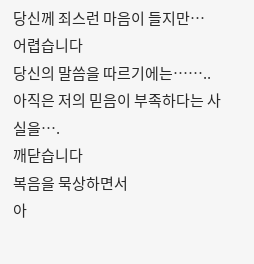당신께 죄스런 마음이 들지만…
어렵습니다
당신의 말씀을 따르기에는……..
아직은 저의 믿음이 부족하다는 사실을….
깨닫습니다
복음을 묵상하면서
아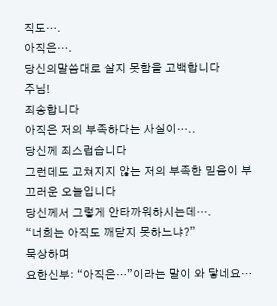직도….
아직은….
당신의말씀대로 살지 못함을 고백합니다
주님!
죄송합니다
아직은 저의 부족하다는 사실이…..
당신께 죄스럽습니다
그런데도 고쳐지지 않는 저의 부족한 믿음이 부끄러운 오늘입니다
당신께서 그렇게 안타까워하시는데….
“너희는 아직도 깨닫지 못하느냐?”
묵상하며
요한신부: “아직은…”이라는 말이 와 닿네요…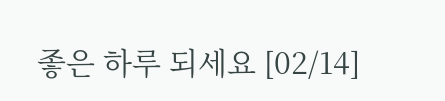좋은 하루 되세요 [02/14]